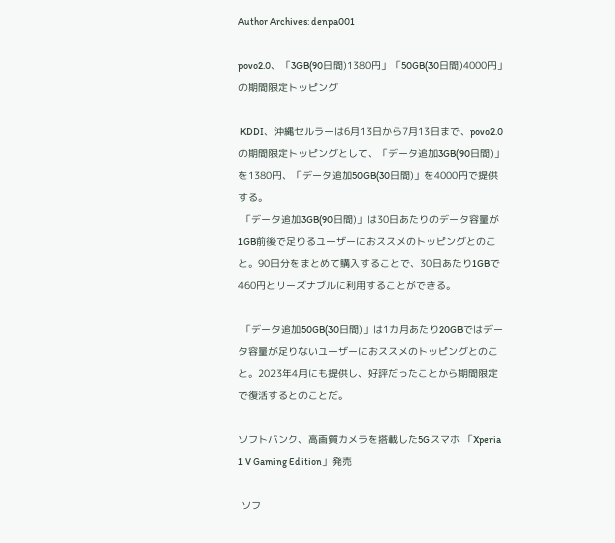Author Archives: denpa001

povo2.0、「3GB(90日間)1380円」「50GB(30日間)4000円」の期間限定トッピング

 KDDI、沖縄セルラーは6月13日から7月13日まで、povo2.0の期間限定トッピングとして、「データ追加3GB(90日間)」を1380円、「データ追加50GB(30日間)」を4000円で提供する。
 「データ追加3GB(90日間)」は30日あたりのデータ容量が1GB前後で足りるユーザーにおススメのトッピングとのこと。90日分をまとめて購入することで、30日あたり1GBで460円とリーズナブルに利用することができる。

 「データ追加50GB(30日間)」は1カ月あたり20GBではデータ容量が足りないユーザーにおススメのトッピングとのこと。2023年4月にも提供し、好評だったことから期間限定で復活するとのことだ。

ソフトバンク、高画質カメラを搭載した5Gスマホ 「Xperia 1 V Gaming Edition」発売

 ソフ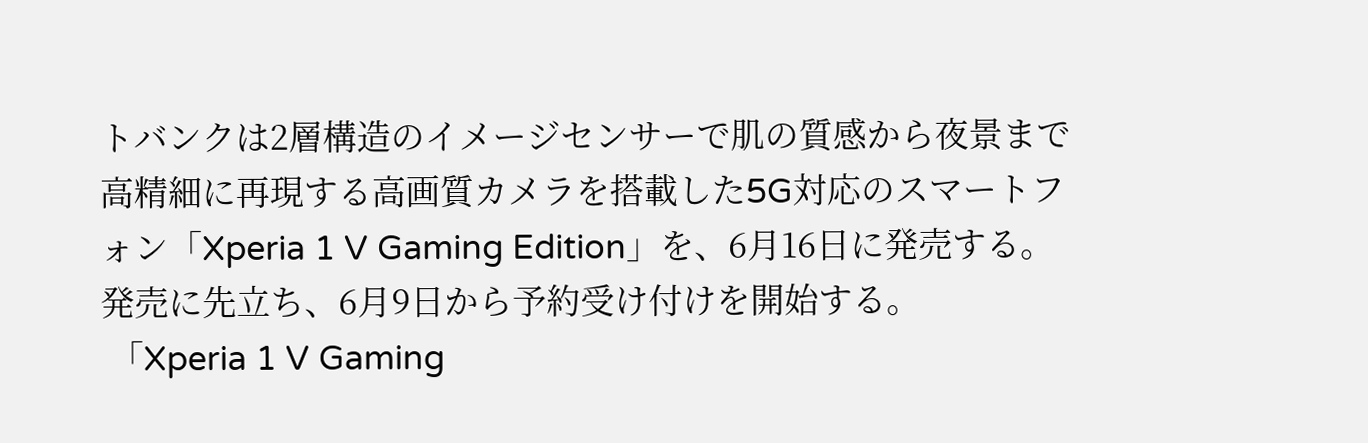トバンクは2層構造のイメージセンサーで肌の質感から夜景まで高精細に再現する高画質カメラを搭載した5G対応のスマートフォン「Xperia 1 V Gaming Edition」を、6月16日に発売する。発売に先立ち、6月9日から予約受け付けを開始する。
 「Xperia 1 V Gaming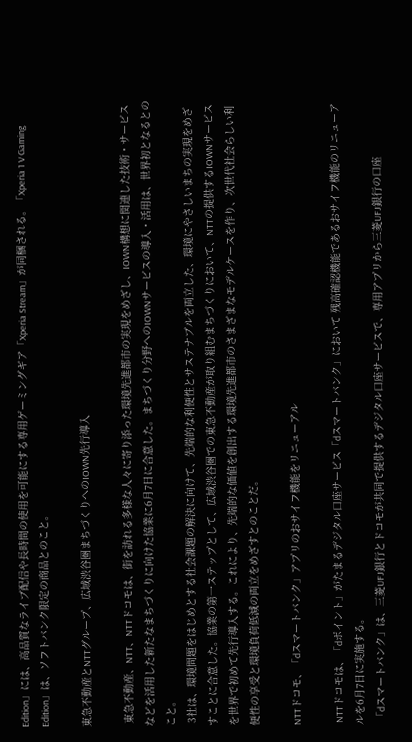Edition」には、高品質なライブ配信や長時間の使用を可能にする専用ゲーミングギア「Xperia Stream」が同梱される。「Xperia 1 V Gaming Edition」は、ソフトバンク限定の商品とのこと。

東急不動産とNTTグループ、広域渋谷圏まちづくりへのIOWN先行導入

 東急不動産、NTT、NTTドコモは、街を訪れる多様な人々に寄り添った環境先進都市の実現をめざし、IOWN構想に関連した技術・サービスなどを活用した新たなまちづくりに向けた協業に6月7日に合意した。まちづくり分野へのIOWNサービスの導入・活用は、世界初となるとのこと。
 3社は、環境問題をはじめとする社会課題の解決に向けて、先端的な利便性とサステナブルを両立した、環境にやさしいまちの実現をめざすことに合意した。協業の第一ステップとして、広域渋谷圏での東急不動産が取り組むまちづくりにおいて、NTTの提供するIOWNサービスを世界で初めて先行導入する。これにより、先端的な価値を創出する環境先進都市のさまざまなモデルケースを作り、次世代社会らしい利便性の享受と環境負荷低減の両立をめざすとのことだ。

NTTドコモ、「dスマートバンク」アプリのおサイフ機能をリニューアル

 NTTドコモは、「dポイント」がたまるデジタル口座サービス「dスマートバンク」において 残高確認機能であるおサイフ機能のリニューアルを6月7日に実施する。
 「dスマートバンク」は、三菱UFJ銀行とドコモが共同で提供するデジタル口座サービスで、専用アプリから三菱UFJ銀行の口座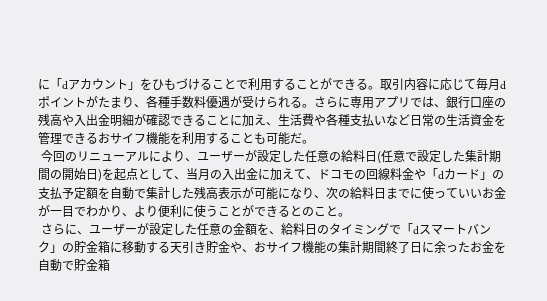に「dアカウント」をひもづけることで利用することができる。取引内容に応じて毎月dポイントがたまり、各種手数料優遇が受けられる。さらに専用アプリでは、銀行口座の残高や入出金明細が確認できることに加え、生活費や各種支払いなど日常の生活資金を管理できるおサイフ機能を利用することも可能だ。
 今回のリニューアルにより、ユーザーが設定した任意の給料日(任意で設定した集計期間の開始日)を起点として、当月の入出金に加えて、ドコモの回線料金や「dカード」の支払予定額を自動で集計した残高表示が可能になり、次の給料日までに使っていいお金が一目でわかり、より便利に使うことができるとのこと。
 さらに、ユーザーが設定した任意の金額を、給料日のタイミングで「dスマートバンク」の貯金箱に移動する天引き貯金や、おサイフ機能の集計期間終了日に余ったお金を自動で貯金箱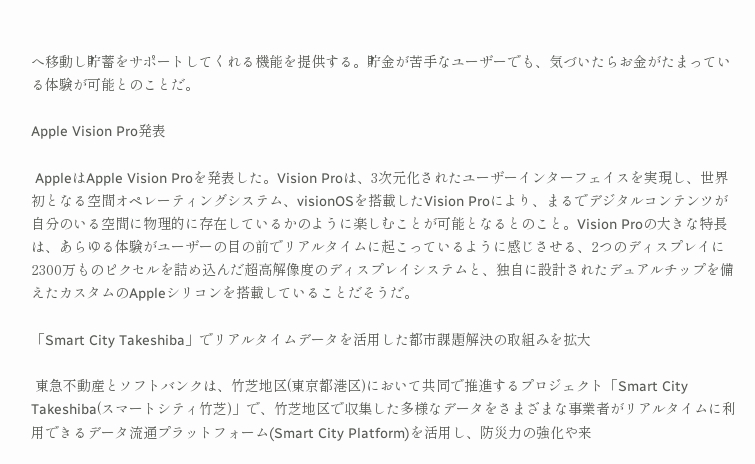へ移動し貯蓄をサポートしてくれる機能を提供する。貯金が苦手なユーザーでも、気づいたらお金がたまっている体験が可能とのことだ。

Apple Vision Pro発表

 AppleはApple Vision Proを発表した。Vision Proは、3次元化されたユーザーインターフェイスを実現し、世界初となる空間オペレーティングシステム、visionOSを搭載したVision Proにより、まるでデジタルコンテンツが自分のいる空間に物理的に存在しているかのように楽しむことが可能となるとのこと。Vision Proの大きな特長は、あらゆる体験がユーザーの目の前でリアルタイムに起こっているように感じさせる、2つのディスプレイに2300万ものピクセルを詰め込んだ超高解像度のディスプレイシステムと、独自に設計されたデュアルチップを備えたカスタムのAppleシリコンを搭載していることだそうだ。

「Smart City Takeshiba」でリアルタイムデータを活用した都市課題解決の取組みを拡大

 東急不動産とソフトバンクは、竹芝地区(東京都港区)において共同で推進するプロジェクト「Smart City Takeshiba(スマートシティ竹芝)」で、竹芝地区で収集した多様なデータをさまざまな事業者がリアルタイムに利用できるデータ流通プラットフォーム(Smart City Platform)を活用し、防災力の強化や来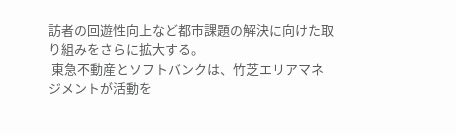訪者の回遊性向上など都市課題の解決に向けた取り組みをさらに拡大する。
 東急不動産とソフトバンクは、竹芝エリアマネジメントが活動を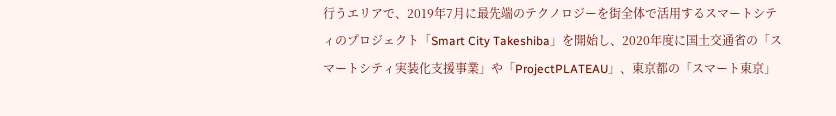行うエリアで、2019年7月に最先端のテクノロジーを街全体で活用するスマートシティのプロジェクト「Smart City Takeshiba」を開始し、2020年度に国土交通省の「スマートシティ実装化支援事業」や「ProjectPLATEAU」、東京都の「スマート東京」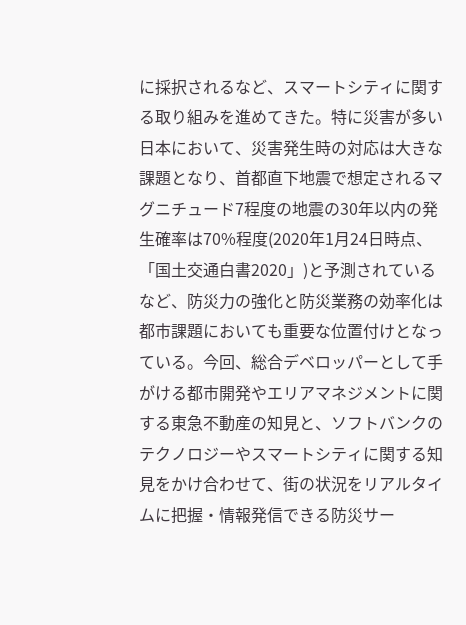に採択されるなど、スマートシティに関する取り組みを進めてきた。特に災害が多い日本において、災害発生時の対応は大きな課題となり、首都直下地震で想定されるマグニチュード7程度の地震の30年以内の発生確率は70%程度(2020年1月24日時点、「国土交通白書2020」)と予測されているなど、防災力の強化と防災業務の効率化は都市課題においても重要な位置付けとなっている。今回、総合デベロッパーとして手がける都市開発やエリアマネジメントに関する東急不動産の知見と、ソフトバンクのテクノロジーやスマートシティに関する知見をかけ合わせて、街の状況をリアルタイムに把握・情報発信できる防災サー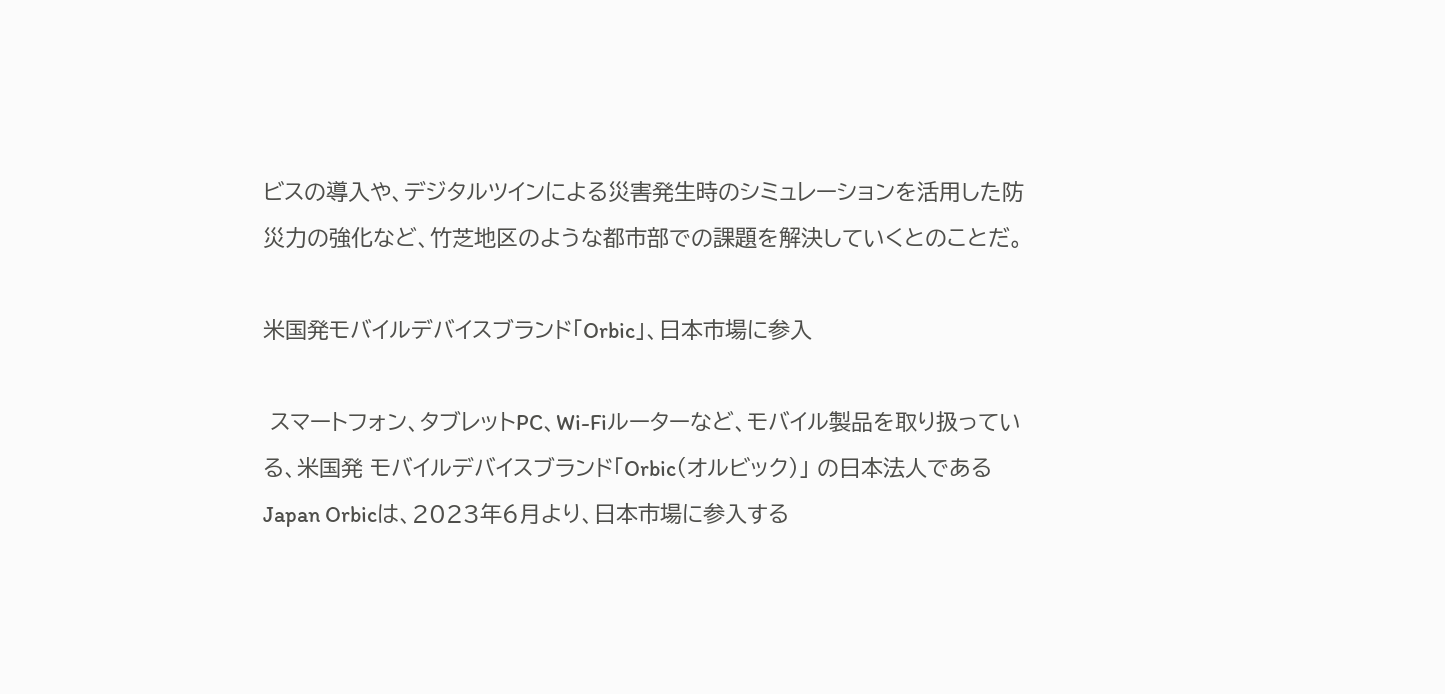ビスの導入や、デジタルツインによる災害発生時のシミュレーションを活用した防災力の強化など、竹芝地区のような都市部での課題を解決していくとのことだ。

米国発モバイルデバイスブランド「Orbic」、日本市場に参入

 スマートフォン、タブレットPC、Wi-Fiルーターなど、モバイル製品を取り扱っている、米国発 モバイルデバイスブランド「Orbic(オルビック)」 の日本法人であるJapan Orbicは、2023年6月より、日本市場に参入する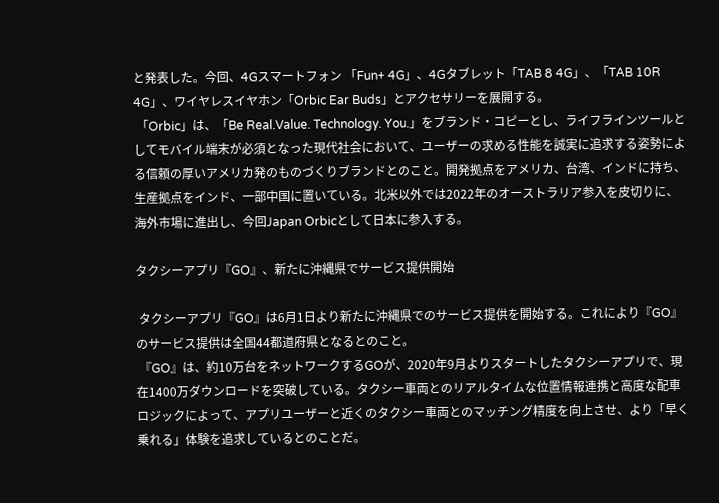と発表した。今回、4Gスマートフォン 「Fun+ 4G」、4Gタブレット「TAB 8 4G」、「TAB 10R 4G」、ワイヤレスイヤホン「Orbic Ear Buds」とアクセサリーを展開する。
 「Orbic」は、「Be Real.Value. Technology. You.」をブランド・コピーとし、ライフラインツールとしてモバイル端末が必須となった現代社会において、ユーザーの求める性能を誠実に追求する姿勢による信頼の厚いアメリカ発のものづくりブランドとのこと。開発拠点をアメリカ、台湾、インドに持ち、生産拠点をインド、一部中国に置いている。北米以外では2022年のオーストラリア参入を皮切りに、海外市場に進出し、今回Japan Orbicとして日本に参入する。

タクシーアプリ『GO』、新たに沖縄県でサービス提供開始

 タクシーアプリ『GO』は6月1日より新たに沖縄県でのサービス提供を開始する。これにより『GO』のサービス提供は全国44都道府県となるとのこと。
 『GO』は、約10万台をネットワークするGOが、2020年9月よりスタートしたタクシーアプリで、現在1400万ダウンロードを突破している。タクシー車両とのリアルタイムな位置情報連携と高度な配車ロジックによって、アプリユーザーと近くのタクシー車両とのマッチング精度を向上させ、より「早く乗れる」体験を追求しているとのことだ。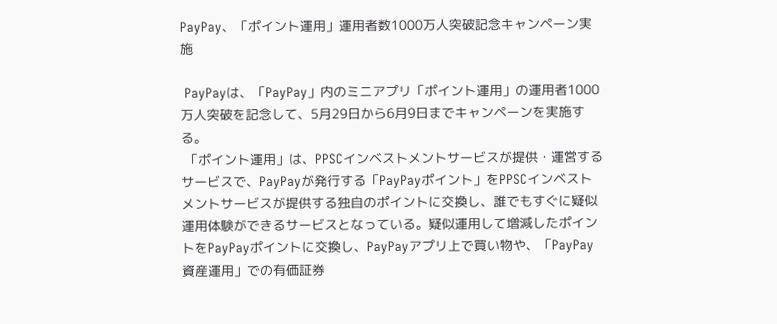PayPay、「ポイント運用」運用者数1000万人突破記念キャンペーン実施

 PayPayは、「PayPay」内のミニアプリ「ポイント運用」の運用者1000万人突破を記念して、5月29日から6月9日までキャンペーンを実施する。
 「ポイント運用」は、PPSCインベストメントサービスが提供・運営するサービスで、PayPayが発行する「PayPayポイント」をPPSCインベストメントサービスが提供する独自のポイントに交換し、誰でもすぐに疑似運用体験ができるサービスとなっている。疑似運用して増減したポイントをPayPayポイントに交換し、PayPayアプリ上で買い物や、「PayPay資産運用」での有価証券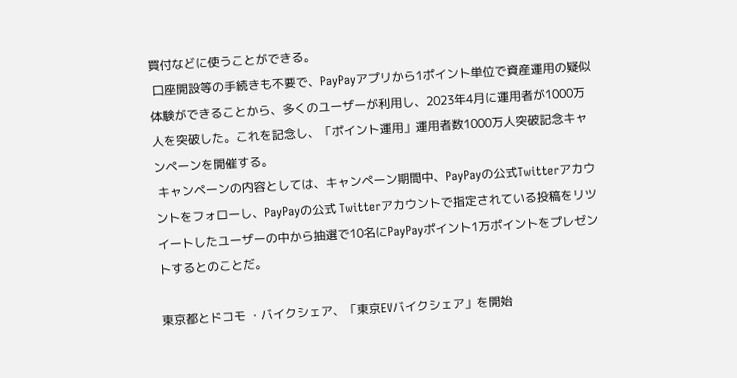買付などに使うことができる。
 口座開設等の手続きも不要で、PayPayアプリから1ポイント単位で資産運用の疑似体験ができることから、多くのユーザーが利用し、2023年4月に運用者が1000万人を突破した。これを記念し、「ポイント運用」運用者数1000万人突破記念キャンペーンを開催する。
 キャンペーンの内容としては、キャンペーン期間中、PayPayの公式Twitterアカウントをフォローし、PayPayの公式 Twitterアカウントで指定されている投稿をリツイートしたユーザーの中から抽選で10名にPayPayポイント1万ポイントをプレゼントするとのことだ。

東京都とドコモ ・バイクシェア、「東京EVバイクシェア」を開始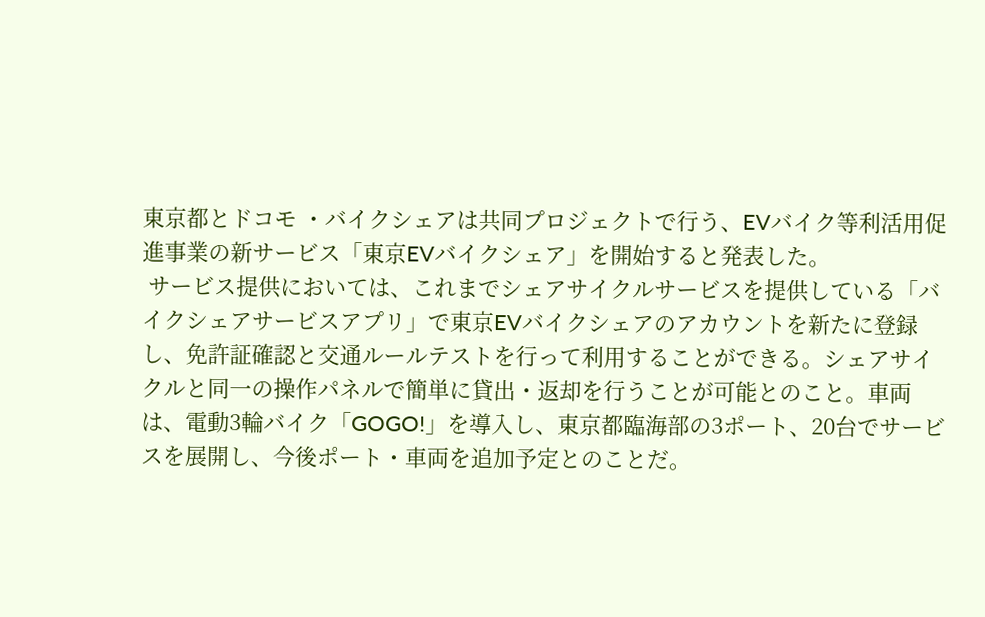東京都とドコモ ・バイクシェアは共同プロジェクトで行う、EVバイク等利活用促進事業の新サービス「東京EVバイクシェア」を開始すると発表した。
 サービス提供においては、これまでシェアサイクルサービスを提供している「バイクシェアサービスアプリ」で東京EVバイクシェアのアカウントを新たに登録し、免許証確認と交通ルールテストを行って利用することができる。シェアサイクルと同一の操作パネルで簡単に貸出・返却を行うことが可能とのこと。車両は、電動3輪バイク「GOGO!」を導入し、東京都臨海部の3ポート、20台でサービスを展開し、今後ポート・車両を追加予定とのことだ。